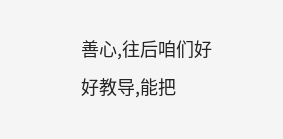善心,往后咱们好好教导,能把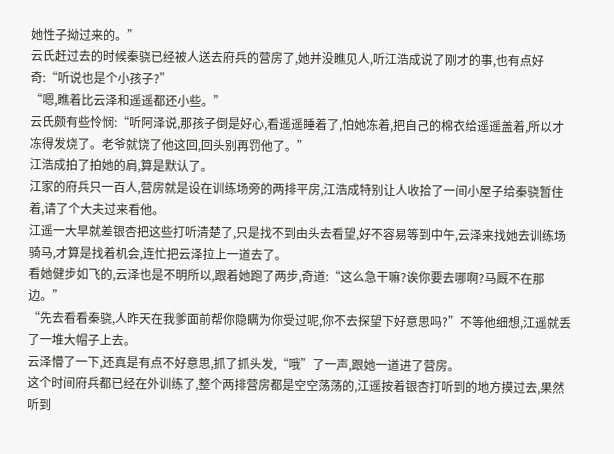她性子拗过来的。”
云氏赶过去的时候秦骁已经被人送去府兵的营房了,她并没瞧见人,听江浩成说了刚才的事,也有点好奇:“听说也是个小孩子?”
“嗯,瞧着比云泽和遥遥都还小些。”
云氏颇有些怜悯:“听阿泽说,那孩子倒是好心,看遥遥睡着了,怕她冻着,把自己的棉衣给遥遥盖着,所以才冻得发烧了。老爷就饶了他这回,回头别再罚他了。”
江浩成拍了拍她的肩,算是默认了。
江家的府兵只一百人,营房就是设在训练场旁的两排平房,江浩成特别让人收拾了一间小屋子给秦骁暂住着,请了个大夫过来看他。
江遥一大早就差银杏把这些打听清楚了,只是找不到由头去看望,好不容易等到中午,云泽来找她去训练场骑马,才算是找着机会,连忙把云泽拉上一道去了。
看她健步如飞的,云泽也是不明所以,跟着她跑了两步,奇道:“这么急干嘛?诶你要去哪啊?马厩不在那边。”
“先去看看秦骁,人昨天在我爹面前帮你隐瞒为你受过呢,你不去探望下好意思吗?”不等他细想,江遥就丢了一堆大帽子上去。
云泽懵了一下,还真是有点不好意思,抓了抓头发,“哦”了一声,跟她一道进了营房。
这个时间府兵都已经在外训练了,整个两排营房都是空空荡荡的,江遥按着银杏打听到的地方摸过去,果然听到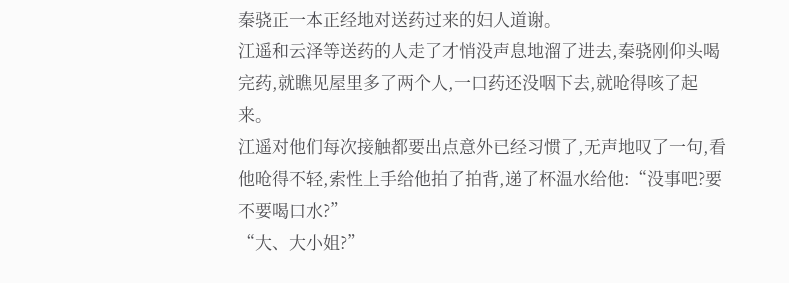秦骁正一本正经地对送药过来的妇人道谢。
江遥和云泽等送药的人走了才悄没声息地溜了进去,秦骁刚仰头喝完药,就瞧见屋里多了两个人,一口药还没咽下去,就呛得咳了起来。
江遥对他们每次接触都要出点意外已经习惯了,无声地叹了一句,看他呛得不轻,索性上手给他拍了拍背,递了杯温水给他:“没事吧?要不要喝口水?”
“大、大小姐?”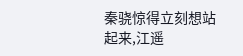秦骁惊得立刻想站起来,江遥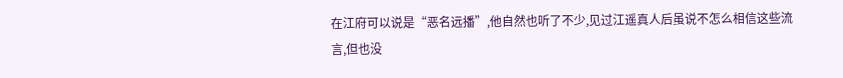在江府可以说是“恶名远播”,他自然也听了不少,见过江遥真人后虽说不怎么相信这些流言,但也没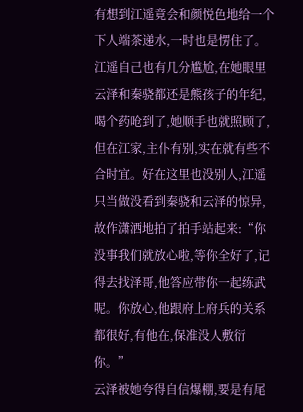有想到江遥竟会和颜悦色地给一个下人端茶递水,一时也是愣住了。
江遥自己也有几分尴尬,在她眼里云泽和秦骁都还是熊孩子的年纪,喝个药呛到了,她顺手也就照顾了,但在江家,主仆有别,实在就有些不合时宜。好在这里也没别人,江遥只当做没看到秦骁和云泽的惊异,故作潇洒地拍了拍手站起来:“你没事我们就放心啦,等你全好了,记得去找泽哥,他答应带你一起练武呢。你放心,他跟府上府兵的关系都很好,有他在,保准没人敷衍你。”
云泽被她夸得自信爆棚,要是有尾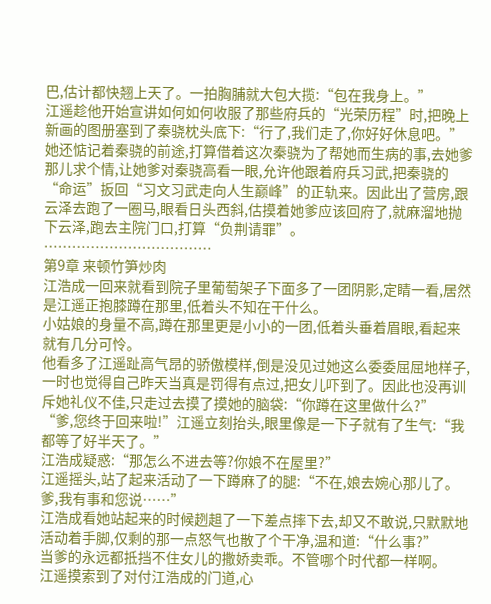巴,估计都快翘上天了。一拍胸脯就大包大揽:“包在我身上。”
江遥趁他开始宣讲如何如何收服了那些府兵的“光荣历程”时,把晚上新画的图册塞到了秦骁枕头底下:“行了,我们走了,你好好休息吧。”
她还惦记着秦骁的前途,打算借着这次秦骁为了帮她而生病的事,去她爹那儿求个情,让她爹对秦骁高看一眼,允许他跟着府兵习武,把秦骁的“命运”扳回“习文习武走向人生巅峰”的正轨来。因此出了营房,跟云泽去跑了一圈马,眼看日头西斜,估摸着她爹应该回府了,就麻溜地抛下云泽,跑去主院门口,打算“负荆请罪”。
………………………………
第9章 来顿竹笋炒肉
江浩成一回来就看到院子里葡萄架子下面多了一团阴影,定睛一看,居然是江遥正抱膝蹲在那里,低着头不知在干什么。
小姑娘的身量不高,蹲在那里更是小小的一团,低着头垂着眉眼,看起来就有几分可怜。
他看多了江遥趾高气昂的骄傲模样,倒是没见过她这么委委屈屈地样子,一时也觉得自己昨天当真是罚得有点过,把女儿吓到了。因此也没再训斥她礼仪不佳,只走过去摸了摸她的脑袋:“你蹲在这里做什么?”
“爹,您终于回来啦!”江遥立刻抬头,眼里像是一下子就有了生气:“我都等了好半天了。”
江浩成疑惑:“那怎么不进去等?你娘不在屋里?”
江遥摇头,站了起来活动了一下蹲麻了的腿:“不在,娘去婉心那儿了。爹,我有事和您说……”
江浩成看她站起来的时候趔趄了一下差点摔下去,却又不敢说,只默默地活动着手脚,仅剩的那一点怒气也散了个干净,温和道:“什么事?”
当爹的永远都抵挡不住女儿的撒娇卖乖。不管哪个时代都一样啊。
江遥摸索到了对付江浩成的门道,心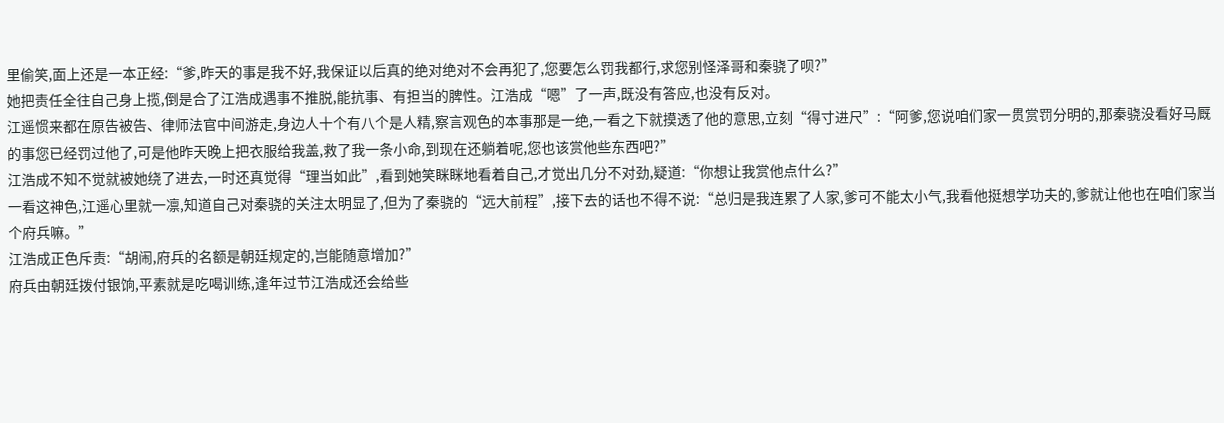里偷笑,面上还是一本正经:“爹,昨天的事是我不好,我保证以后真的绝对绝对不会再犯了,您要怎么罚我都行,求您别怪泽哥和秦骁了呗?”
她把责任全往自己身上揽,倒是合了江浩成遇事不推脱,能抗事、有担当的脾性。江浩成“嗯”了一声,既没有答应,也没有反对。
江遥惯来都在原告被告、律师法官中间游走,身边人十个有八个是人精,察言观色的本事那是一绝,一看之下就摸透了他的意思,立刻“得寸进尺”:“阿爹,您说咱们家一贯赏罚分明的,那秦骁没看好马厩的事您已经罚过他了,可是他昨天晚上把衣服给我盖,救了我一条小命,到现在还躺着呢,您也该赏他些东西吧?”
江浩成不知不觉就被她绕了进去,一时还真觉得“理当如此”,看到她笑眯眯地看着自己,才觉出几分不对劲,疑道:“你想让我赏他点什么?”
一看这神色,江遥心里就一凛,知道自己对秦骁的关注太明显了,但为了秦骁的“远大前程”,接下去的话也不得不说:“总归是我连累了人家,爹可不能太小气,我看他挺想学功夫的,爹就让他也在咱们家当个府兵嘛。”
江浩成正色斥责:“胡闹,府兵的名额是朝廷规定的,岂能随意增加?”
府兵由朝廷拨付银饷,平素就是吃喝训练,逢年过节江浩成还会给些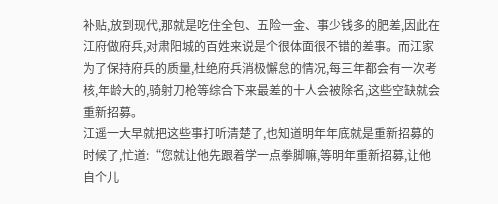补贴,放到现代,那就是吃住全包、五险一金、事少钱多的肥差,因此在江府做府兵,对肃阳城的百姓来说是个很体面很不错的差事。而江家为了保持府兵的质量,杜绝府兵消极懈怠的情况,每三年都会有一次考核,年龄大的,骑射刀枪等综合下来最差的十人会被除名,这些空缺就会重新招募。
江遥一大早就把这些事打听清楚了,也知道明年年底就是重新招募的时候了,忙道:“您就让他先跟着学一点拳脚嘛,等明年重新招募,让他自个儿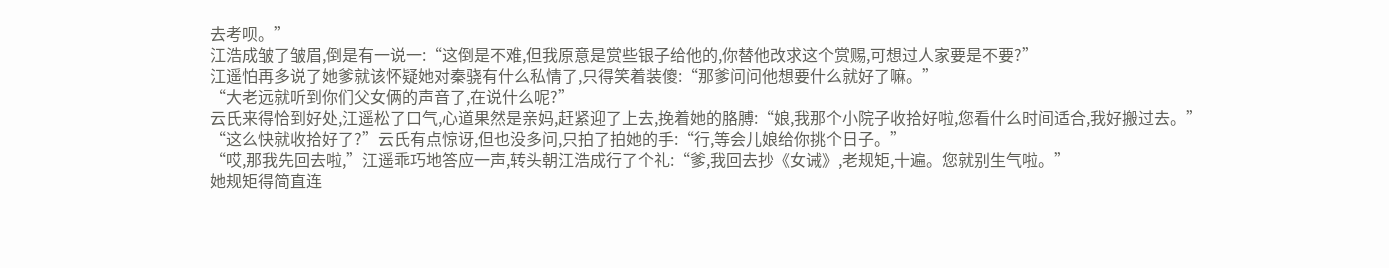去考呗。”
江浩成皱了皱眉,倒是有一说一:“这倒是不难,但我原意是赏些银子给他的,你替他改求这个赏赐,可想过人家要是不要?”
江遥怕再多说了她爹就该怀疑她对秦骁有什么私情了,只得笑着装傻:“那爹问问他想要什么就好了嘛。”
“大老远就听到你们父女俩的声音了,在说什么呢?”
云氏来得恰到好处,江遥松了口气,心道果然是亲妈,赶紧迎了上去,挽着她的胳膊:“娘,我那个小院子收拾好啦,您看什么时间适合,我好搬过去。”
“这么快就收拾好了?”云氏有点惊讶,但也没多问,只拍了拍她的手:“行,等会儿娘给你挑个日子。”
“哎,那我先回去啦,”江遥乖巧地答应一声,转头朝江浩成行了个礼:“爹,我回去抄《女诫》,老规矩,十遍。您就别生气啦。”
她规矩得简直连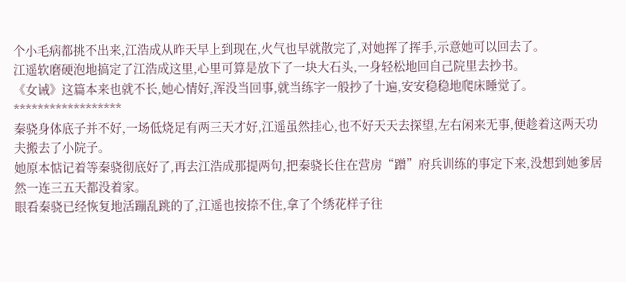个小毛病都挑不出来,江浩成从昨天早上到现在,火气也早就散完了,对她挥了挥手,示意她可以回去了。
江遥软磨硬泡地搞定了江浩成这里,心里可算是放下了一块大石头,一身轻松地回自己院里去抄书。
《女诫》这篇本来也就不长,她心情好,浑没当回事,就当练字一般抄了十遍,安安稳稳地爬床睡觉了。
******************
秦骁身体底子并不好,一场低烧足有两三天才好,江遥虽然挂心,也不好天天去探望,左右闲来无事,便趁着这两天功夫搬去了小院子。
她原本惦记着等秦骁彻底好了,再去江浩成那提两句,把秦骁长住在营房“蹭”府兵训练的事定下来,没想到她爹居然一连三五天都没着家。
眼看秦骁已经恢复地活蹦乱跳的了,江遥也按捺不住,拿了个绣花样子往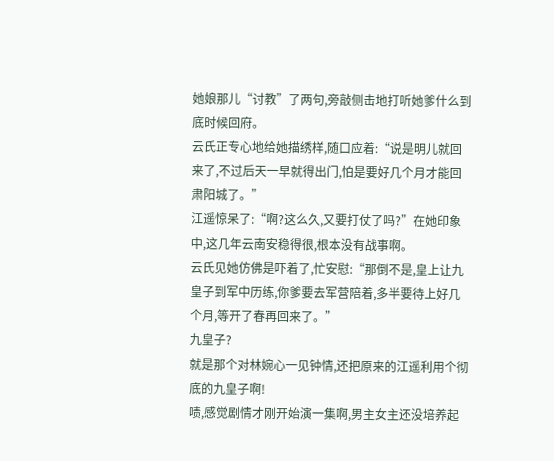她娘那儿“讨教”了两句,旁敲侧击地打听她爹什么到底时候回府。
云氏正专心地给她描绣样,随口应着:“说是明儿就回来了,不过后天一早就得出门,怕是要好几个月才能回肃阳城了。”
江遥惊呆了:“啊?这么久,又要打仗了吗?”在她印象中,这几年云南安稳得很,根本没有战事啊。
云氏见她仿佛是吓着了,忙安慰:“那倒不是,皇上让九皇子到军中历练,你爹要去军营陪着,多半要待上好几个月,等开了春再回来了。”
九皇子?
就是那个对林婉心一见钟情,还把原来的江遥利用个彻底的九皇子啊!
啧,感觉剧情才刚开始演一集啊,男主女主还没培养起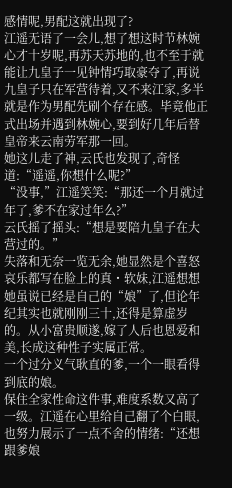感情呢,男配这就出现了?
江遥无语了一会儿,想了想这时节林婉心才十岁呢,再苏天苏地的,也不至于就能让九皇子一见钟情巧取豪夺了,再说九皇子只在军营待着,又不来江家,多半就是作为男配先刷个存在感。毕竟他正式出场并遇到林婉心,要到好几年后替皇帝来云南劳军那一回。
她这儿走了神,云氏也发现了,奇怪道:“遥遥,你想什么呢?”
“没事,”江遥笑笑:“那还一个月就过年了,爹不在家过年么?”
云氏摇了摇头:“想是要陪九皇子在大营过的。”
失落和无奈一览无余,她显然是个喜怒哀乐都写在脸上的真・软妹,江遥想想她虽说已经是自己的“娘”了,但论年纪其实也就刚刚三十,还得是算虚岁的。从小富贵顺遂,嫁了人后也恩爱和美,长成这种性子实属正常。
一个过分义气耿直的爹,一个一眼看得到底的娘。
保住全家性命这件事,难度系数又高了一级。江遥在心里给自己翻了个白眼,也努力展示了一点不舍的情绪:“还想跟爹娘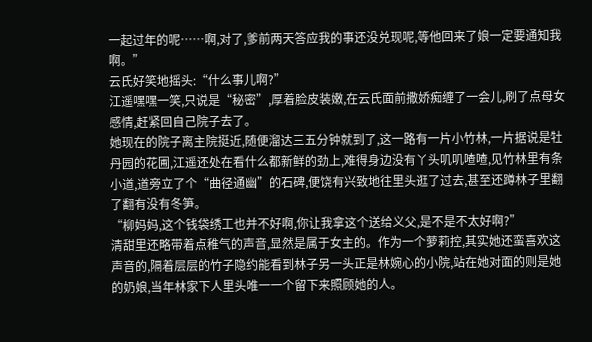一起过年的呢……啊,对了,爹前两天答应我的事还没兑现呢,等他回来了娘一定要通知我啊。”
云氏好笑地摇头:“什么事儿啊?”
江遥嘿嘿一笑,只说是“秘密”,厚着脸皮装嫩,在云氏面前撒娇痴缠了一会儿,刷了点母女感情,赶紧回自己院子去了。
她现在的院子离主院挺近,随便溜达三五分钟就到了,这一路有一片小竹林,一片据说是牡丹园的花圃,江遥还处在看什么都新鲜的劲上,难得身边没有丫头叽叽喳喳,见竹林里有条小道,道旁立了个“曲径通幽”的石碑,便饶有兴致地往里头逛了过去,甚至还蹲林子里翻了翻有没有冬笋。
“柳妈妈,这个钱袋绣工也并不好啊,你让我拿这个送给义父,是不是不太好啊?”
清甜里还略带着点稚气的声音,显然是属于女主的。作为一个萝莉控,其实她还蛮喜欢这声音的,隔着层层的竹子隐约能看到林子另一头正是林婉心的小院,站在她对面的则是她的奶娘,当年林家下人里头唯一一个留下来照顾她的人。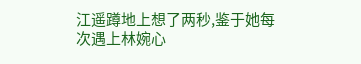江遥蹲地上想了两秒,鉴于她每次遇上林婉心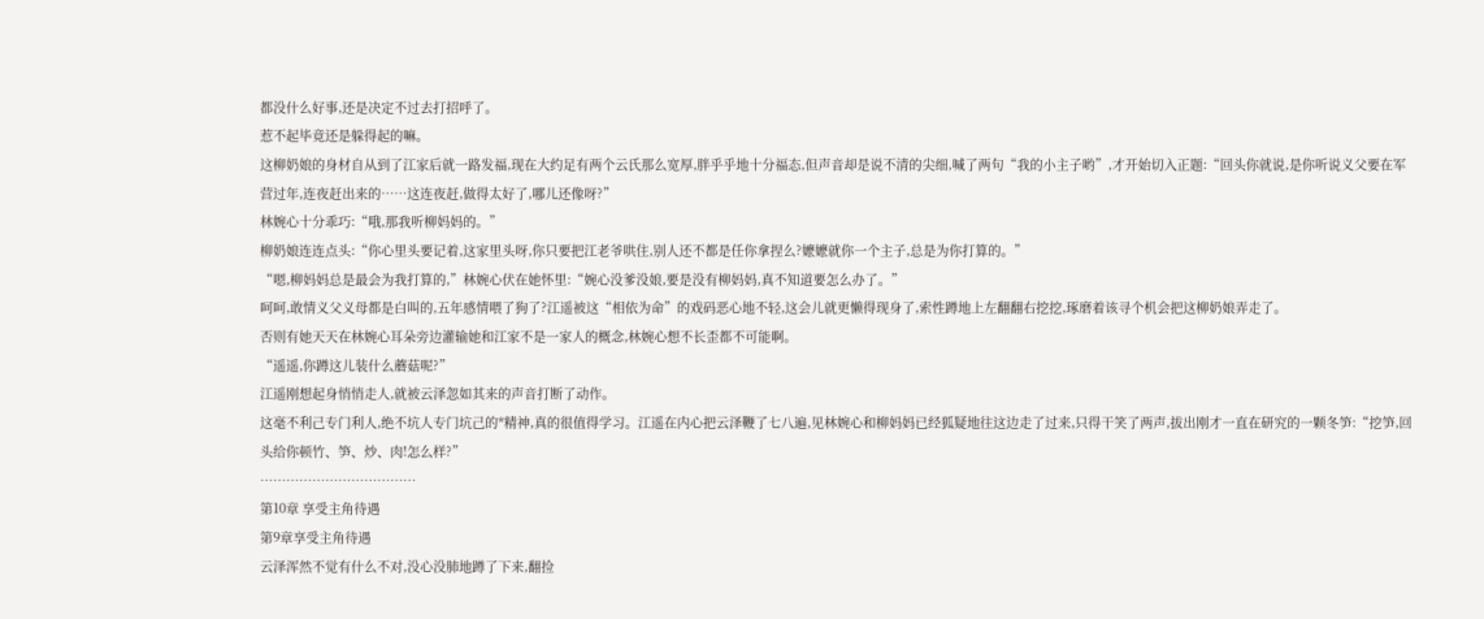都没什么好事,还是决定不过去打招呼了。
惹不起毕竟还是躲得起的嘛。
这柳奶娘的身材自从到了江家后就一路发福,现在大约足有两个云氏那么宽厚,胖乎乎地十分福态,但声音却是说不清的尖细,喊了两句“我的小主子哟”,才开始切入正题:“回头你就说,是你听说义父要在军营过年,连夜赶出来的……这连夜赶,做得太好了,哪儿还像呀?”
林婉心十分乖巧:“哦,那我听柳妈妈的。”
柳奶娘连连点头:“你心里头要记着,这家里头呀,你只要把江老爷哄住,别人还不都是任你拿捏么?嬷嬷就你一个主子,总是为你打算的。”
“嗯,柳妈妈总是最会为我打算的,”林婉心伏在她怀里:“婉心没爹没娘,要是没有柳妈妈,真不知道要怎么办了。”
呵呵,敢情义父义母都是白叫的,五年感情喂了狗了?江遥被这“相依为命”的戏码恶心地不轻,这会儿就更懒得现身了,索性蹲地上左翻翻右挖挖,琢磨着该寻个机会把这柳奶娘弄走了。
否则有她天天在林婉心耳朵旁边灌输她和江家不是一家人的概念,林婉心想不长歪都不可能啊。
“遥遥,你蹲这儿装什么蘑菇呢?”
江遥刚想起身悄悄走人,就被云泽忽如其来的声音打断了动作。
这毫不利己专门利人,绝不坑人专门坑己的*精神,真的很值得学习。江遥在内心把云泽鞭了七八遍,见林婉心和柳妈妈已经狐疑地往这边走了过来,只得干笑了两声,拔出刚才一直在研究的一颗冬笋:“挖笋,回头给你顿竹、笋、炒、肉!怎么样?”
………………………………
第10章 享受主角待遇
第9章享受主角待遇
云泽浑然不觉有什么不对,没心没肺地蹲了下来,翻捡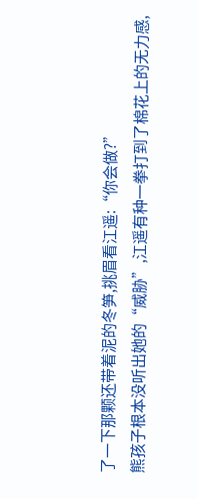了一下那颗还带着泥的冬笋,挑眉看江遥:“你会做?”
熊孩子根本没听出她的“威胁”,江遥有种一拳打到了棉花上的无力感,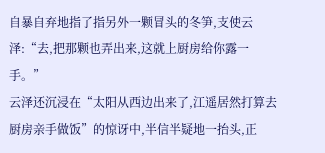自暴自弃地指了指另外一颗冒头的冬笋,支使云泽:“去,把那颗也弄出来,这就上厨房给你露一手。”
云泽还沉浸在“太阳从西边出来了,江遥居然打算去厨房亲手做饭”的惊讶中,半信半疑地一抬头,正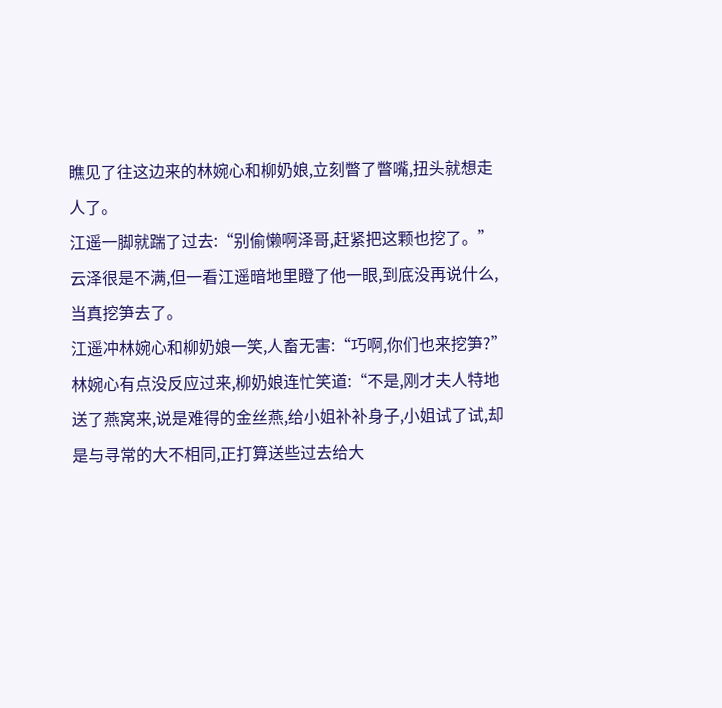瞧见了往这边来的林婉心和柳奶娘,立刻瞥了瞥嘴,扭头就想走人了。
江遥一脚就踹了过去:“别偷懒啊泽哥,赶紧把这颗也挖了。”
云泽很是不满,但一看江遥暗地里瞪了他一眼,到底没再说什么,当真挖笋去了。
江遥冲林婉心和柳奶娘一笑,人畜无害:“巧啊,你们也来挖笋?”
林婉心有点没反应过来,柳奶娘连忙笑道:“不是,刚才夫人特地送了燕窝来,说是难得的金丝燕,给小姐补补身子,小姐试了试,却是与寻常的大不相同,正打算送些过去给大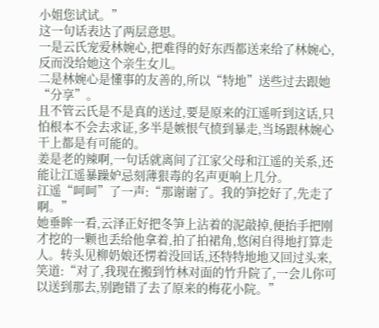小姐您试试。”
这一句话表达了两层意思。
一是云氏宠爱林婉心,把难得的好东西都送来给了林婉心,反而没给她这个亲生女儿。
二是林婉心是懂事的友善的,所以“特地”送些过去跟她“分享”。
且不管云氏是不是真的送过,要是原来的江遥听到这话,只怕根本不会去求证,多半是嫉恨气愤到暴走,当场跟林婉心干上都是有可能的。
姜是老的辣啊,一句话就离间了江家父母和江遥的关系,还能让江遥暴躁妒忌刻薄狠毒的名声更响上几分。
江遥“呵呵”了一声:“那谢谢了。我的笋挖好了,先走了啊。”
她垂眸一看,云泽正好把冬笋上沾着的泥敲掉,便抬手把刚才挖的一颗也丢给他拿着,拍了拍裙角,悠闲自得地打算走人。转头见柳奶娘还愣着没回话,还特特地地又回过头来,笑道:“对了,我现在搬到竹林对面的竹升院了,一会儿你可以送到那去,别跑错了去了原来的梅花小院。”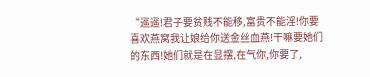“遥遥!君子要贫贱不能移,富贵不能淫!你要喜欢燕窝我让娘给你送金丝血燕!干嘛要她们的东西!她们就是在显摆,在气你,你要了,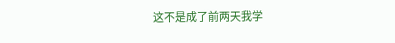这不是成了前两天我学